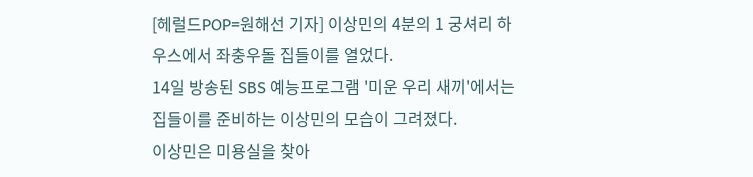[헤럴드POP=원해선 기자] 이상민의 4분의 1 궁셔리 하우스에서 좌충우돌 집들이를 열었다.
14일 방송된 SBS 예능프로그램 '미운 우리 새끼'에서는 집들이를 준비하는 이상민의 모습이 그려졌다.
이상민은 미용실을 찾아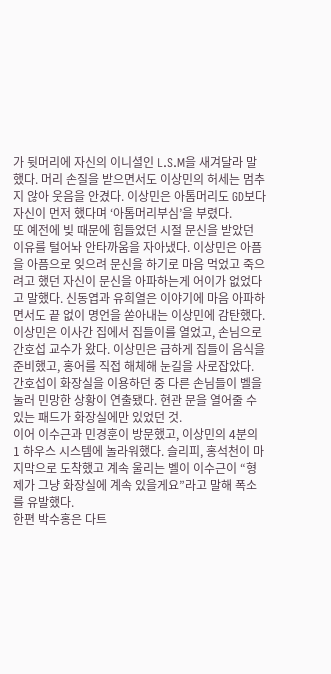가 뒷머리에 자신의 이니셜인 L.S.M을 새겨달라 말했다. 머리 손질을 받으면서도 이상민의 허세는 멈추지 않아 웃음을 안겼다. 이상민은 아톰머리도 GD보다 자신이 먼저 했다며 ‘아톰머리부심’을 부렸다.
또 예전에 빚 때문에 힘들었던 시절 문신을 받았던 이유를 털어놔 안타까움을 자아냈다. 이상민은 아픔을 아픔으로 잊으려 문신을 하기로 마음 먹었고 죽으려고 했던 자신이 문신을 아파하는게 어이가 없었다고 말했다. 신동엽과 유희열은 이야기에 마음 아파하면서도 끝 없이 명언을 쏟아내는 이상민에 감탄했다.
이상민은 이사간 집에서 집들이를 열었고, 손님으로 간호섭 교수가 왔다. 이상민은 급하게 집들이 음식을 준비했고, 홍어를 직접 해체해 눈길을 사로잡았다. 간호섭이 화장실을 이용하던 중 다른 손님들이 벨을 눌러 민망한 상황이 연출됐다. 현관 문을 열어줄 수 있는 패드가 화장실에만 있었던 것.
이어 이수근과 민경훈이 방문했고, 이상민의 4분의 1 하우스 시스템에 놀라워했다. 슬리피, 홍석천이 마지막으로 도착했고 계속 울리는 벨이 이수근이 “형 제가 그냥 화장실에 계속 있을게요”라고 말해 폭소를 유발했다.
한편 박수홍은 다트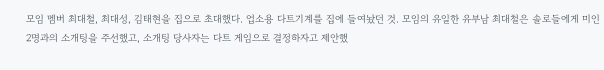모임 멤버 최대철, 최대성, 김태현을 집으로 초대했다. 업소용 다트기계를 집에 들여놨던 것. 모임의 유일한 유부남 최대철은 솔로들에게 미인 2명과의 소개팅을 주선했고, 소개팅 당사자는 다트 게임으로 결정하자고 제안했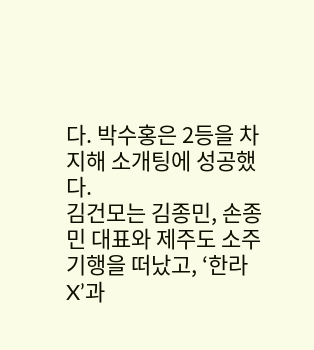다. 박수홍은 2등을 차지해 소개팅에 성공했다.
김건모는 김종민, 손종민 대표와 제주도 소주기행을 떠났고, ‘한라X’과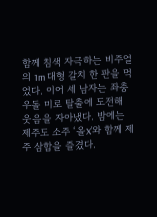함께 침색 자극하는 비주얼의 1m 대형 갈치 한 판을 먹었다. 이어 세 남자는 좌충우돌 미로 탈출에 도전해 웃음을 자아냈다. 밤에는 제주도 소주 ‘올X’와 함께 제주 삼합을 즐겼다.